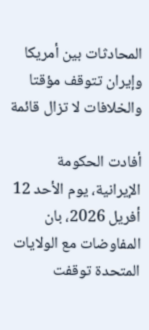المحادثات بين أمريكا وإيران تتوقف مؤقتا والخلافات لا تزال قائمة

أفادت الحكومة الإيرانية، يوم الأحد 12 أفريل 2026، بان المفاوضات مع الولايات المتحدة توقفت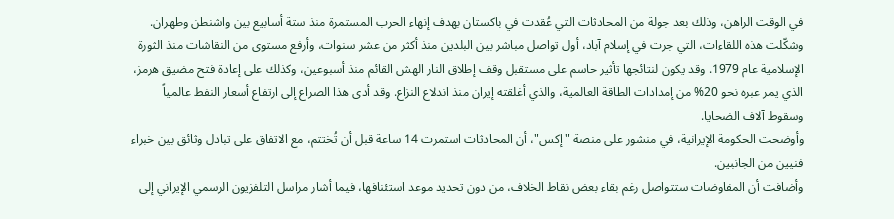في الوقت الراهن، وذلك بعد جولة من المحادثات التي عُقدت في باكستان بهدف إنهاء الحرب المستمرة منذ ستة أسابيع بين واشنطن وطهران.
وشكّلت هذه اللقاءات، التي جرت في إسلام آباد، أول تواصل مباشر بين البلدين منذ أكثر من عشر سنوات، وأرفع مستوى من النقاشات منذ الثورة الإسلامية عام 1979. وقد يكون لنتائجها تأثير حاسم على مستقبل وقف إطلاق النار الهش القائم منذ أسبوعين، وكذلك على إعادة فتح مضيق هرمز، الذي يمر عبره نحو 20% من إمدادات الطاقة العالمية، والذي أغلقته إيران منذ اندلاع النزاع. وقد أدى هذا الصراع إلى ارتفاع أسعار النفط عالمياً وسقوط آلاف الضحايا.
وأوضحت الحكومة الإيرانية، في منشور على منصة "إكس"، أن المحادثات استمرت 14 ساعة قبل أن تُختتم، مع الاتفاق على تبادل وثائق بين خبراء فنيين من الجانبين.
وأضافت أن المفاوضات ستتواصل رغم بقاء بعض نقاط الخلاف، من دون تحديد موعد استئنافها، فيما أشار مراسل التلفزيون الرسمي الإيراني إلى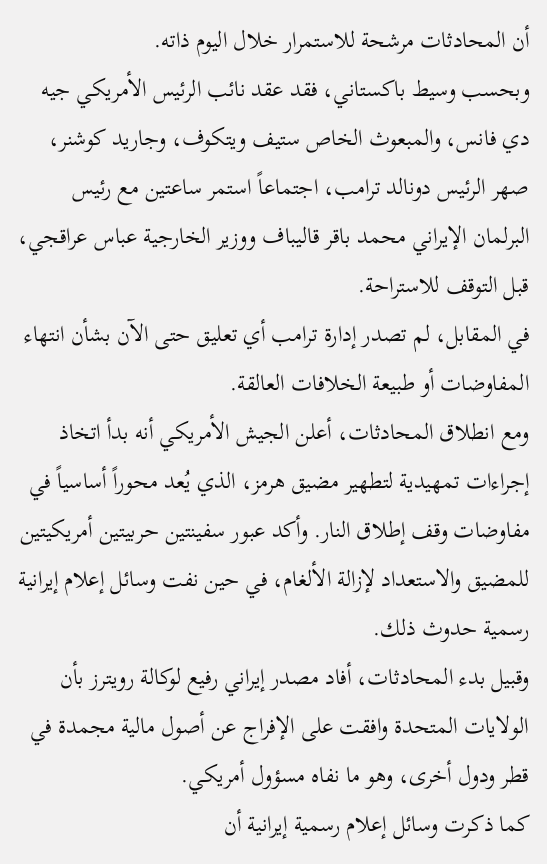أن المحادثات مرشحة للاستمرار خلال اليوم ذاته.
وبحسب وسيط باكستاني، فقد عقد نائب الرئيس الأمريكي جيه دي فانس، والمبعوث الخاص ستيف ويتكوف، وجاريد كوشنر، صهر الرئيس دونالد ترامب، اجتماعاً استمر ساعتين مع رئيس البرلمان الإيراني محمد باقر قاليباف ووزير الخارجية عباس عراقجي، قبل التوقف للاستراحة.
في المقابل، لم تصدر إدارة ترامب أي تعليق حتى الآن بشأن انتهاء المفاوضات أو طبيعة الخلافات العالقة.
ومع انطلاق المحادثات، أعلن الجيش الأمريكي أنه بدأ اتخاذ إجراءات تمهيدية لتطهير مضيق هرمز، الذي يُعد محوراً أساسياً في مفاوضات وقف إطلاق النار. وأكد عبور سفينتين حربيتين أمريكيتين للمضيق والاستعداد لإزالة الألغام، في حين نفت وسائل إعلام إيرانية رسمية حدوث ذلك.
وقبيل بدء المحادثات، أفاد مصدر إيراني رفيع لوكالة رويترز بأن الولايات المتحدة وافقت على الإفراج عن أصول مالية مجمدة في قطر ودول أخرى، وهو ما نفاه مسؤول أمريكي.
كما ذكرت وسائل إعلام رسمية إيرانية أن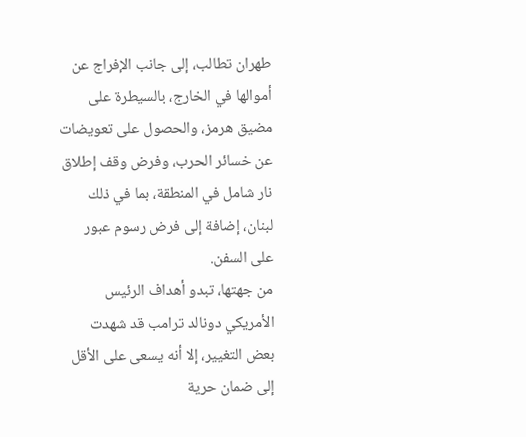طهران تطالب، إلى جانب الإفراج عن أموالها في الخارج، بالسيطرة على مضيق هرمز، والحصول على تعويضات عن خسائر الحرب، وفرض وقف إطلاق نار شامل في المنطقة، بما في ذلك لبنان، إضافة إلى فرض رسوم عبور على السفن.
من جهتها، تبدو أهداف الرئيس الأمريكي دونالد ترامب قد شهدت بعض التغيير، إلا أنه يسعى على الأقل إلى ضمان حرية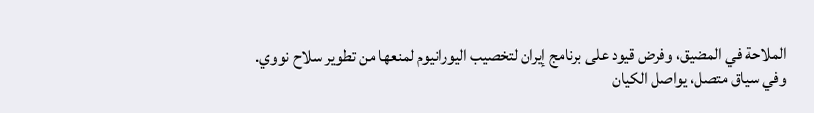الملاحة في المضيق، وفرض قيود على برنامج إيران لتخصيب اليورانيوم لمنعها من تطوير سلاح نووي.
وفي سياق متصل، يواصل الكيان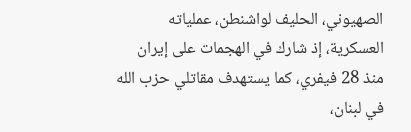الصهيوني، الحليف لواشنطن، عملياته العسكرية، إذ شارك في الهجمات على إيران منذ 28 فيفري، كما يستهدف مقاتلي حزب الله في لبنان،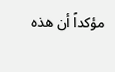مؤكداً أن هذه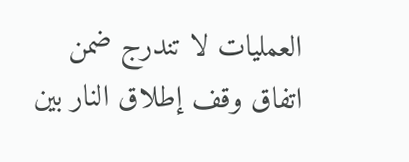العمليات لا تندرج ضمن اتفاق وقف إطلاق النار بين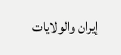إيران والولايات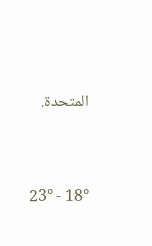المتحدة.




18° - 23°